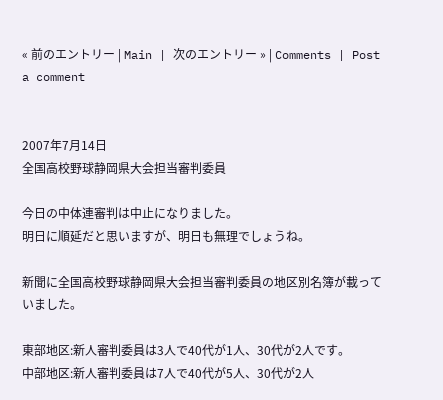« 前のエントリー | Main | 次のエントリー » | Comments | Post a comment


2007年7月14日
全国高校野球静岡県大会担当審判委員

今日の中体連審判は中止になりました。
明日に順延だと思いますが、明日も無理でしょうね。

新聞に全国高校野球静岡県大会担当審判委員の地区別名簿が載っていました。

東部地区:新人審判委員は3人で40代が1人、30代が2人です。
中部地区:新人審判委員は7人で40代が5人、30代が2人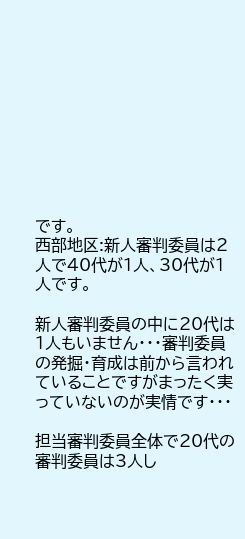です。
西部地区:新人審判委員は2人で40代が1人、30代が1人です。

新人審判委員の中に20代は1人もいません・・・審判委員の発掘・育成は前から言われていることですがまったく実っていないのが実情です・・・

担当審判委員全体で20代の審判委員は3人し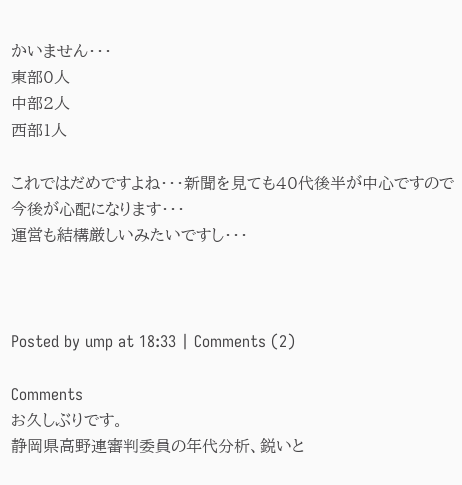かいません・・・
東部0人
中部2人
西部1人

これではだめですよね・・・新聞を見ても40代後半が中心ですので今後が心配になります・・・
運営も結構厳しいみたいですし・・・



Posted by ump at 18:33 | Comments (2)

Comments
お久しぶりです。
静岡県高野連審判委員の年代分析、鋭いと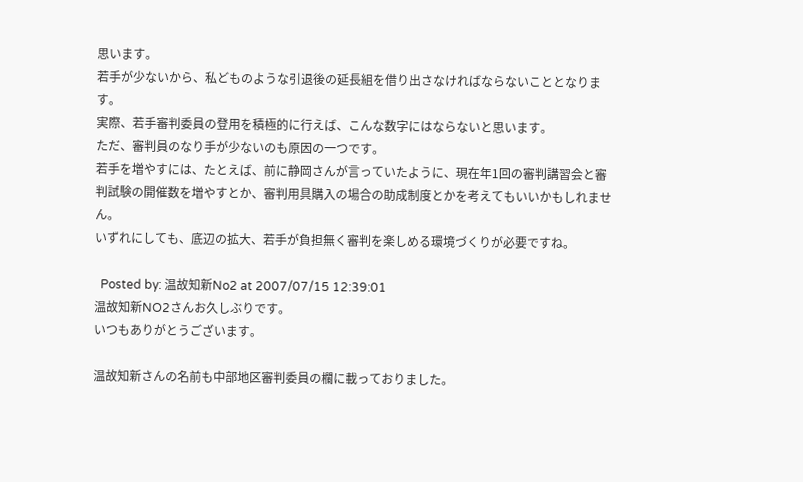思います。
若手が少ないから、私どものような引退後の延長組を借り出さなければならないこととなります。
実際、若手審判委員の登用を積極的に行えば、こんな数字にはならないと思います。
ただ、審判員のなり手が少ないのも原因の一つです。
若手を増やすには、たとえば、前に静岡さんが言っていたように、現在年1回の審判講習会と審判試験の開催数を増やすとか、審判用具購入の場合の助成制度とかを考えてもいいかもしれません。
いずれにしても、底辺の拡大、若手が負担無く審判を楽しめる環境づくりが必要ですね。

  Posted by: 温故知新No2 at 2007/07/15 12:39:01
温故知新NO2さんお久しぶりです。
いつもありがとうございます。

温故知新さんの名前も中部地区審判委員の欄に載っておりました。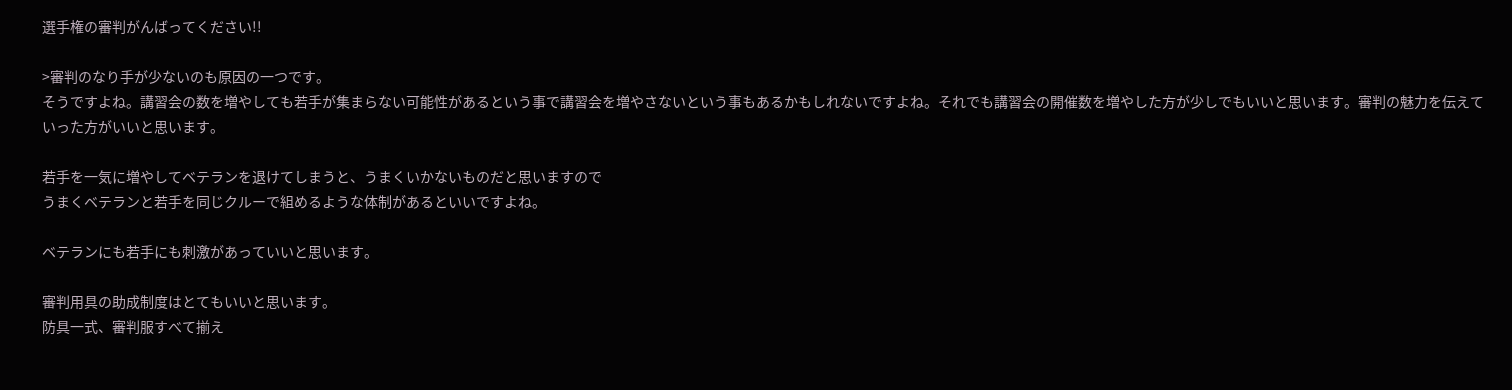選手権の審判がんばってください!!

>審判のなり手が少ないのも原因の一つです。
そうですよね。講習会の数を増やしても若手が集まらない可能性があるという事で講習会を増やさないという事もあるかもしれないですよね。それでも講習会の開催数を増やした方が少しでもいいと思います。審判の魅力を伝えていった方がいいと思います。

若手を一気に増やしてベテランを退けてしまうと、うまくいかないものだと思いますので
うまくベテランと若手を同じクルーで組めるような体制があるといいですよね。

ベテランにも若手にも刺激があっていいと思います。

審判用具の助成制度はとてもいいと思います。
防具一式、審判服すべて揃え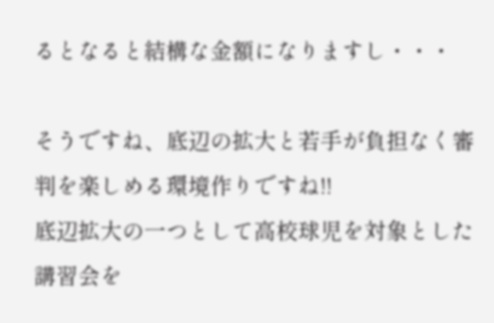るとなると結構な金額になりますし・・・

そうですね、底辺の拡大と若手が負担なく審判を楽しめる環境作りですね!!
底辺拡大の一つとして高校球児を対象とした講習会を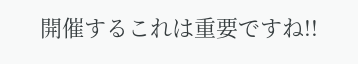開催するこれは重要ですね!!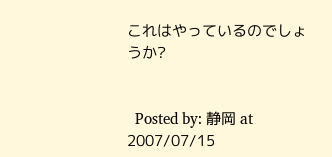これはやっているのでしょうか?


  Posted by: 静岡 at 2007/07/15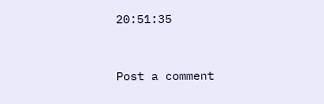20:51:35


Post a comment